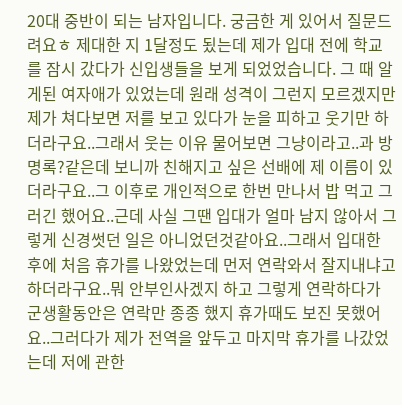20대 중반이 되는 남자입니다. 궁금한 게 있어서 질문드려요ㅎ 제대한 지 1달정도 됬는데 제가 입대 전에 학교를 잠시 갔다가 신입생들을 보게 되었었습니다. 그 때 알게된 여자애가 있었는데 원래 성격이 그런지 모르겠지만 제가 쳐다보면 저를 보고 있다가 눈을 피하고 웃기만 하더라구요..그래서 웃는 이유 물어보면 그냥이라고..과 방명록?같은데 보니까 친해지고 싶은 선배에 제 이름이 있더라구요..그 이후로 개인적으로 한번 만나서 밥 먹고 그러긴 했어요..근데 사실 그땐 입대가 얼마 남지 않아서 그렇게 신경썻던 일은 아니었던것같아요..그래서 입대한 후에 처음 휴가를 나왔었는데 먼저 연락와서 잘지내냐고 하더라구요..뭐 안부인사겠지 하고 그렇게 연락하다가 군생활동안은 연락만 종종 했지 휴가때도 보진 못했어요..그러다가 제가 전역을 앞두고 마지막 휴가를 나갔었는데 저에 관한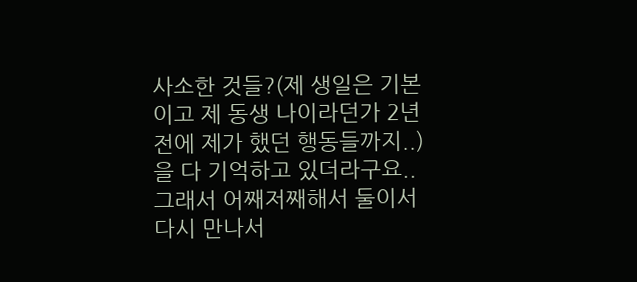사소한 것들?(제 생일은 기본이고 제 동생 나이라던가 2년전에 제가 했던 행동들까지..)을 다 기억하고 있더라구요..그래서 어째저째해서 둘이서 다시 만나서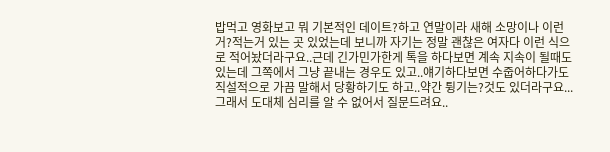밥먹고 영화보고 뭐 기본적인 데이트?하고 연말이라 새해 소망이나 이런거?적는거 있는 곳 있었는데 보니까 자기는 정말 괜찮은 여자다 이런 식으로 적어놨더라구요..근데 긴가민가한게 톡을 하다보면 계속 지속이 될때도 있는데 그쪽에서 그냥 끝내는 경우도 있고..얘기하다보면 수줍어하다가도 직설적으로 가끔 말해서 당황하기도 하고..약간 튕기는?것도 있더라구요...그래서 도대체 심리를 알 수 없어서 질문드려요..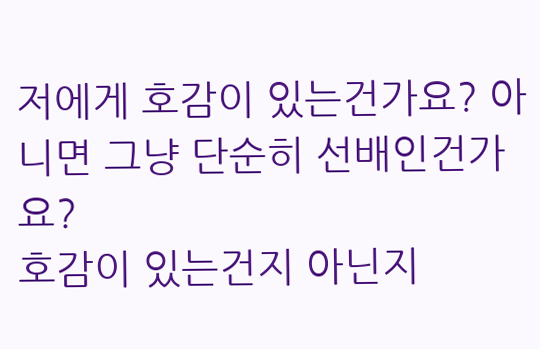저에게 호감이 있는건가요? 아니면 그냥 단순히 선배인건가요?
호감이 있는건지 아닌지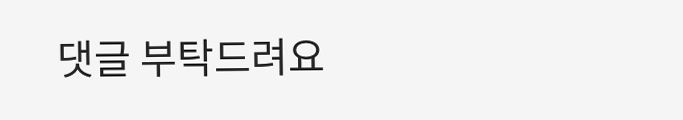댓글 부탁드려요